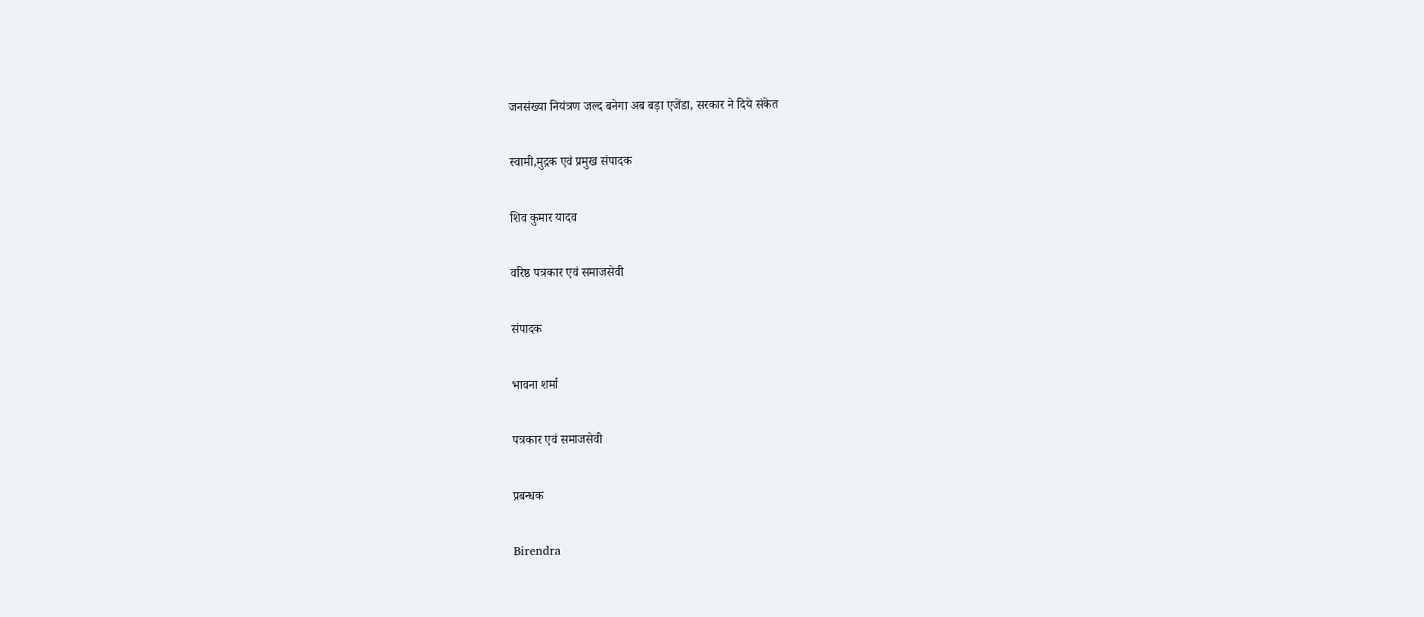जनसंख्या नियंत्रण जल्द बनेगा अब बड़ा एजेंडा, सरकार ने दिये संकेत

स्वामी,मुद्रक एवं प्रमुख संपादक

शिव कुमार यादव

वरिष्ठ पत्रकार एवं समाजसेवी

संपादक

भावना शर्मा

पत्रकार एवं समाजसेवी

प्रबन्धक

Birendra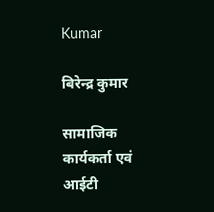Kumar

बिरेन्द्र कुमार

सामाजिक कार्यकर्ता एवं आईटी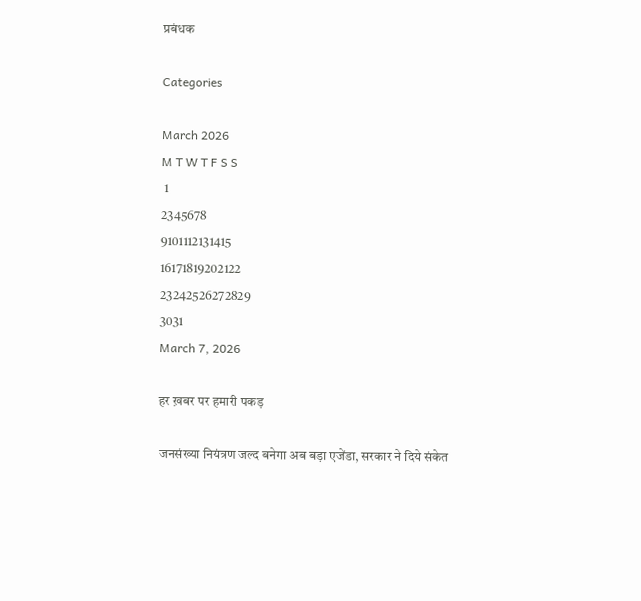प्रबंधक

Categories

March 2026
M T W T F S S
 1
2345678
9101112131415
16171819202122
23242526272829
3031
March 7, 2026

हर ख़बर पर हमारी पकड़

जनसंख्या नियंत्रण जल्द बनेगा अब बड़ा एजेंडा, सरकार ने दिये संकेत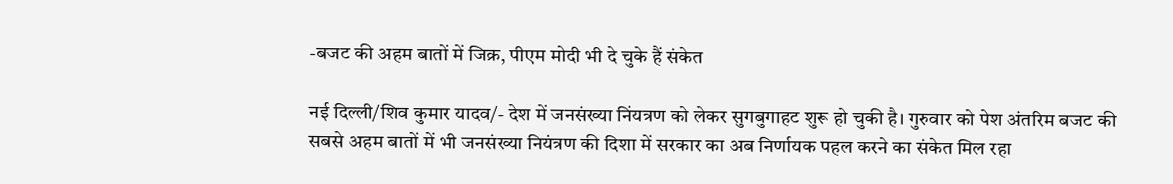-बजट की अहम बातों में जिक्र, पीएम मोदी भी दे चुके हैं संकेत

नई दिल्ली/शिव कुमार यादव/- देश में जनसंख्या निंयत्रण को लेकर सुगबुगाहट शुरू हो चुकी है। गुरुवार को पेश अंतरिम बजट की सबसे अहम बातों में भी जनसंख्या नियंत्रण की दिशा में सरकार का अब निर्णायक पहल करने का संकेत मिल रहा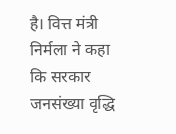है। वित्त मंत्री निर्मला ने कहा कि सरकार जनसंख्या वृद्धि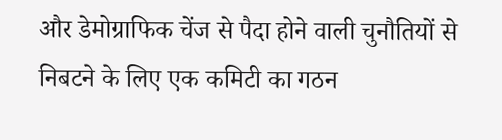और डेमोग्राफिक चेंज से पैदा होने वाली चुनौतियों से निबटने के लिए एक कमिटी का गठन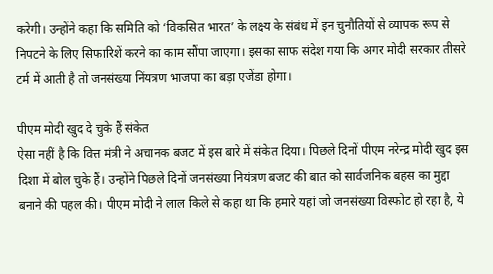करेगी। उन्होंने कहा कि समिति को ‘विकसित भारत’ के लक्ष्य के संबंध में इन चुनौतियों से व्यापक रूप से निपटने के लिए सिफारिशें करने का काम सौंपा जाएगा। इसका साफ संदेश गया कि अगर मोदी सरकार तीसरे टर्म में आती है तो जनसंख्या निंयत्रण भाजपा का बड़ा एजेंडा होगा।

पीएम मोदी खुद दे चुके हैं संकेत
ऐसा नहीं है कि वित्त मंत्री ने अचानक बजट में इस बारे में संकेत दिया। पिछले दिनों पीएम नरेन्द्र मोदी खुद इस दिशा में बोल चुके हैं। उन्होंने पिछले दिनों जनसंख्या नियंत्रण बजट की बात को सार्वजनिक बहस का मुद्दा बनाने की पहल की। पीएम मोदी ने लाल किले से कहा था कि हमारे यहां जो जनसंख्या विस्फोट हो रहा है, ये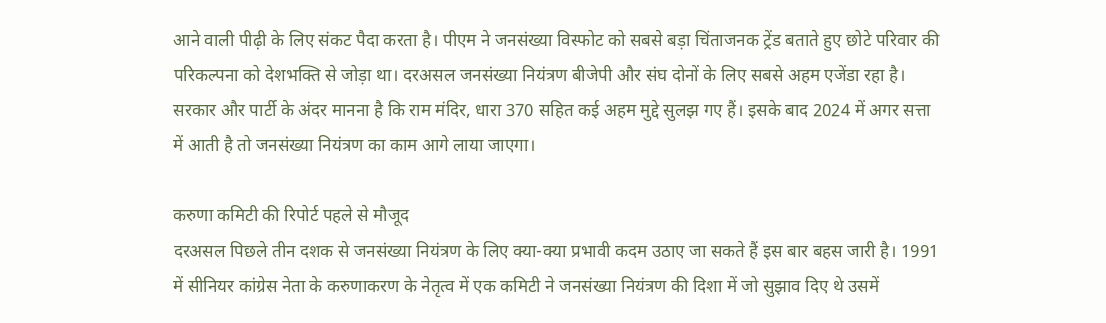आने वाली पीढ़ी के लिए संकट पैदा करता है। पीएम ने जनसंख्या विस्फोट को सबसे बड़ा चिंताजनक ट्रेंड बताते हुए छोटे परिवार की परिकल्पना को देशभक्ति से जोड़ा था। दरअसल जनसंख्या नियंत्रण बीजेपी और संघ दोनों के लिए सबसे अहम एजेंडा रहा है। सरकार और पार्टी के अंदर मानना है कि राम मंदिर, धारा 370 सहित कई अहम मुद्दे सुलझ गए हैं। इसके बाद 2024 में अगर सत्ता में आती है तो जनसंख्या नियंत्रण का काम आगे लाया जाएगा।

करुणा कमिटी की रिपोर्ट पहले से मौजूद
दरअसल पिछले तीन दशक से जनसंख्या नियंत्रण के लिए क्या-क्या प्रभावी कदम उठाए जा सकते हैं इस बार बहस जारी है। 1991 में सीनियर कांग्रेस नेता के करुणाकरण के नेतृत्व में एक कमिटी ने जनसंख्या नियंत्रण की दिशा में जो सुझाव दिए थे उसमें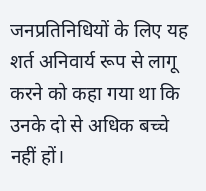जनप्रतिनिधियों के लिए यह शर्त अनिवार्य रूप से लागू करने को कहा गया था कि उनके दो से अधिक बच्चे नहीं हों।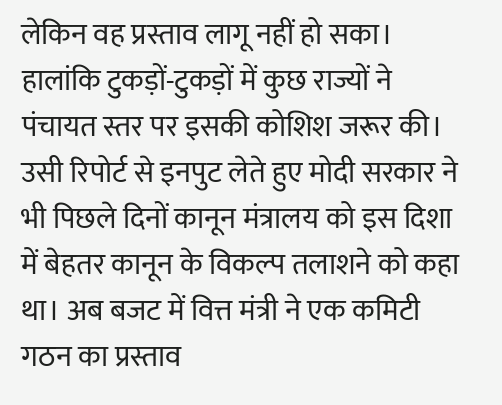लेकिन वह प्रस्ताव लागू नहीं हो सका। हालांकि टुकड़ों-टुकड़ों में कुछ राज्यों ने पंचायत स्तर पर इसकी कोशिश जरूर की। उसी रिपोर्ट से इनपुट लेते हुए मोदी सरकार ने भी पिछले दिनों कानून मंत्रालय को इस दिशा में बेहतर कानून के विकल्प तलाशने को कहा था। अब बजट में वित्त मंत्री ने एक कमिटी गठन का प्रस्ताव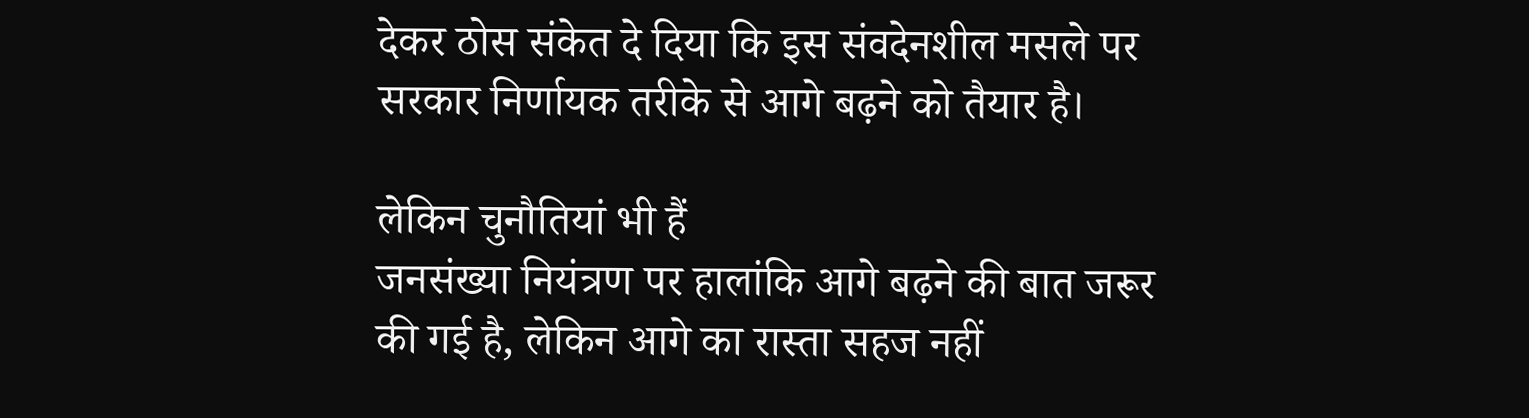देकर ठोस संकेत दे दिया कि इस संवदेनशील मसले पर सरकार निर्णायक तरीके से आगे बढ़ने को तैयार है।

लेकिन चुनौतियां भी हैं
जनसंख्या नियंत्रण पर हालांकि आगे बढ़ने की बात जरूर की गई है, लेकिन आगे का रास्ता सहज नहीं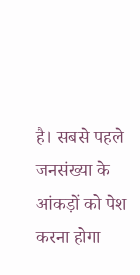है। सबसे पहले जनसंख्या के आंकड़ों को पेश करना होगा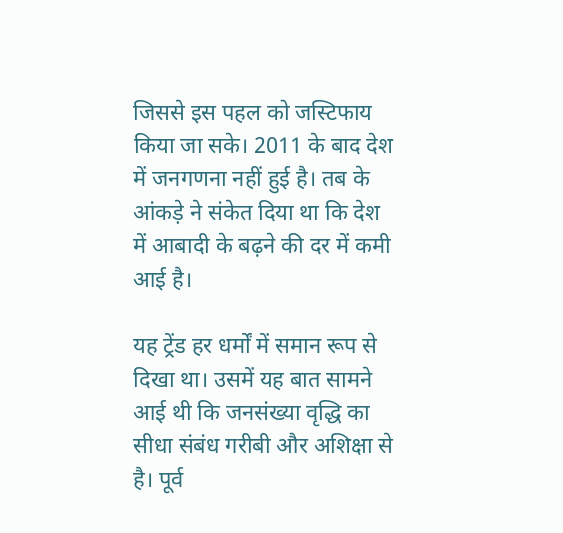जिससे इस पहल को जस्टिफाय किया जा सके। 2011 के बाद देश में जनगणना नहीं हुई है। तब के आंकड़े ने संकेत दिया था कि देश में आबादी के बढ़ने की दर में कमी आई है।

यह ट्रेंड हर धर्मों में समान रूप से दिखा था। उसमें यह बात सामने आई थी कि जनसंख्या वृद्धि का सीधा संबंध गरीबी और अशिक्षा से है। पूर्व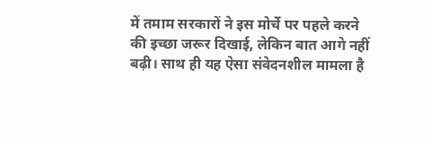में तमाम सरकारों ने इस मोर्चे पर पहले करने की इच्छा जरूर दिखाई, लेकिन बात आगे नहीं बढ़ी। साथ ही यह ऐसा संवेदनशील मामला है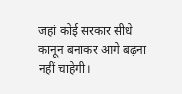जहां कोई सरकार सीधे कानून बनाकर आगे बढ़ना नहीं चाहेगी।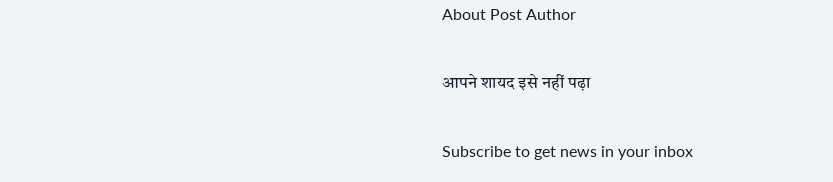About Post Author

आपने शायद इसे नहीं पढ़ा

Subscribe to get news in your inbox